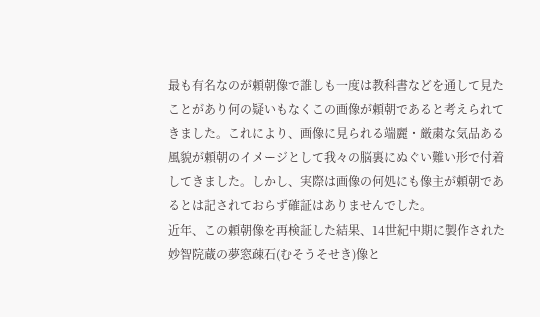最も有名なのが頼朝像で誰しも一度は教科書などを通して見たことがあり何の疑いもなくこの画像が頼朝であると考えられてきました。これにより、画像に見られる端麗・厳粛な気品ある風貌が頼朝のイメージとして我々の脳裏にぬぐい難い形で付着してきました。しかし、実際は画像の何処にも像主が頼朝であるとは記されておらず確証はありませんでした。
近年、この頼朝像を再検証した結果、14世紀中期に製作された妙智院蔵の夢窓疎石(むそうそせき)像と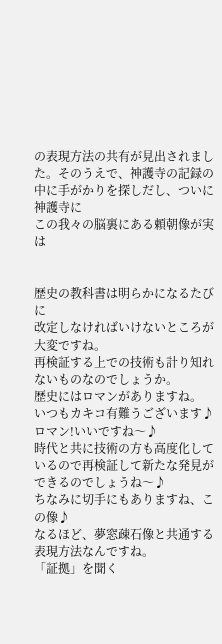の表現方法の共有が見出されました。そのうえで、神護寺の記録の中に手がかりを探しだし、ついに神護寺に
この我々の脳裏にある頼朝像が実は


歴史の教科書は明らかになるたびに
改定しなければいけないところが大変ですね。
再検証する上での技術も計り知れないものなのでしょうか。
歴史にはロマンがありますね。
いつもカキコ有難うございます♪
ロマン!いいですね〜♪
時代と共に技術の方も高度化しているので再検証して新たな発見ができるのでしょうね〜♪
ちなみに切手にもありますね、この像♪
なるほど、夢窓疎石像と共通する表現方法なんですね。
「証拠」を聞く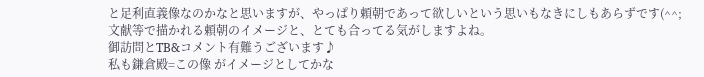と足利直義像なのかなと思いますが、やっぱり頼朝であって欲しいという思いもなきにしもあらずです(^^;
文献等で描かれる頼朝のイメージと、とても合ってる気がしますよね。
御訪問とTB&コメント有難うございます♪
私も鎌倉殿=この像 がイメージとしてかな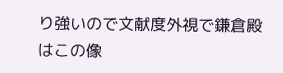り強いので文献度外視で鎌倉殿はこの像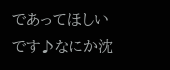であってほしいです♪なにか沈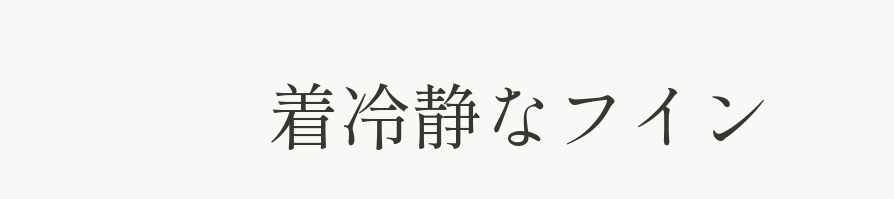着冷静なフイン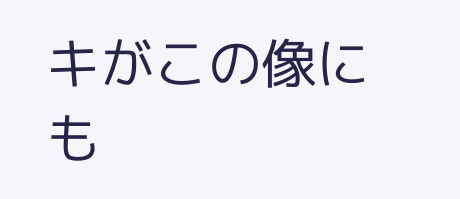キがこの像にも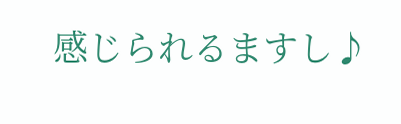感じられるますし♪